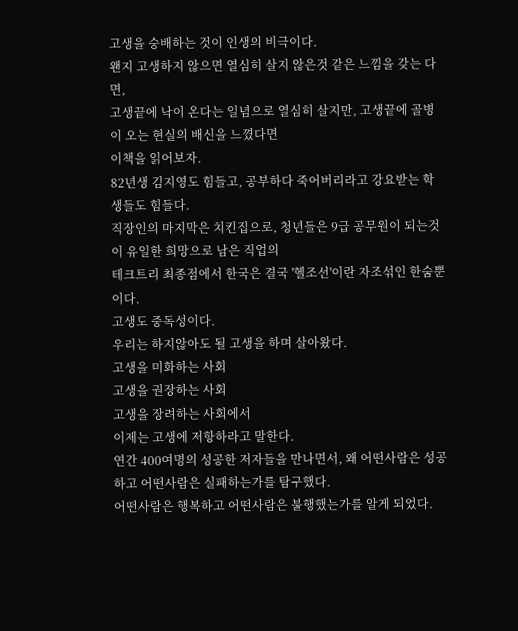고생을 숭배하는 것이 인생의 비극이다.
왠지 고생하지 않으면 열심히 살지 않은것 같은 느낌을 갖는 다면,
고생끝에 낙이 온다는 일념으로 열심히 살지만, 고생끝에 골병이 오는 현실의 배신을 느꼈다면
이책을 읽어보자.
82년생 김지영도 힘들고, 공부하다 죽어버리라고 강요받는 학생들도 힘들다.
직장인의 마지막은 치킨집으로, 청년들은 9급 공무원이 되는것이 유일한 희망으로 남은 직업의
테크트리 최종점에서 한국은 결국 '헬조선'이란 자조섞인 한숨뿐이다.
고생도 중독성이다.
우리는 하지않아도 될 고생을 하며 살아왔다.
고생을 미화하는 사회
고생을 권장하는 사회
고생을 장려하는 사회에서
이제는 고생에 저항하라고 말한다.
연간 400여명의 성공한 저자들을 만나면서, 왜 어떤사람은 성공하고 어떤사람은 실패하는가를 탐구했다.
어떤사람은 행복하고 어떤사람은 불행했는가를 알게 되었다.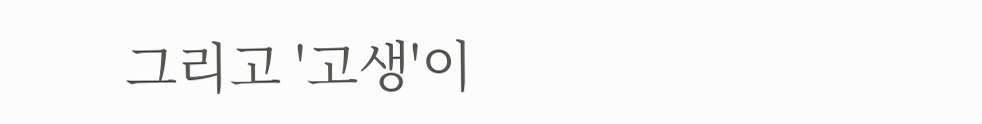그리고 '고생'이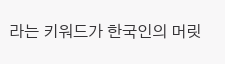라는 키워드가 한국인의 머릿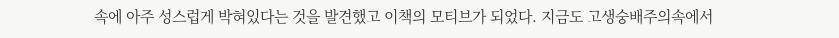속에 아주 성스럽게 박혀있다는 것을 발견했고 이책의 모티브가 되었다. 지금도 고생숭배주의속에서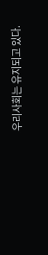우리사회는 유지되고 있다.